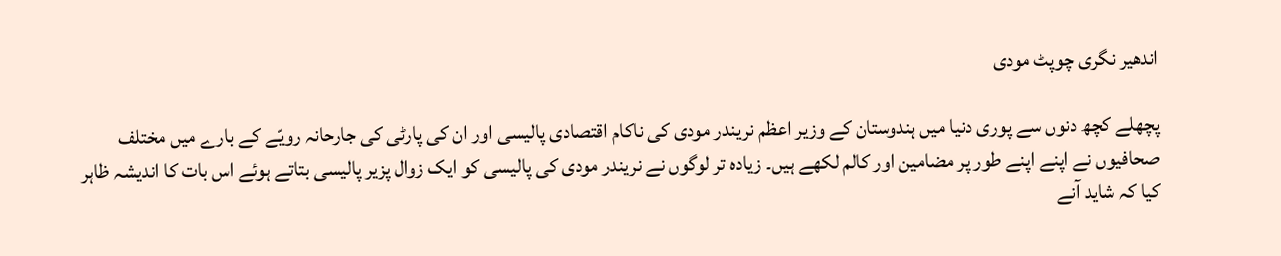اندھیر نگری چوپٹ مودی

پچھلے کچھ دنوں سے پوری دنیا میں ہندوستان کے وزیر اعظم نریندر مودی کی ناکام اقتصادی پالیسی اور ان کی پارٹی کی جارحانہ رویّے کے بارے میں مختلف صحافیوں نے اپنے اپنے طور پر مضامین اور کالم لکھے ہیں۔ زیادہ تر لوگوں نے نریندر مودی کی پالیسی کو ایک زوال پزیر پالیسی بتاتے ہوئے اس بات کا اندیشہ ظاہر کیا کہ شاید آنے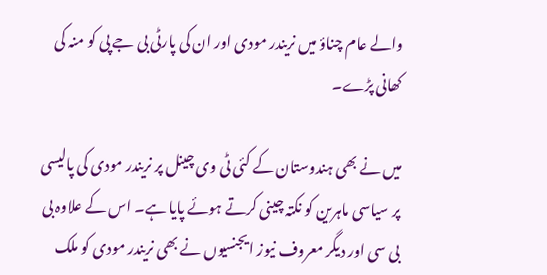والے عام چناؤ میں نریندر مودی اور ان کی پارٹی بی جے پی کو منہ کی کھانی پڑے۔

میں نے بھی ہندوستان کے کئی ٹی وی چینل پر نریندر مودی کی پالیسی پر سیاسی ماہرین کو نکتہ چینی کرتے ہوئے پایا ہے۔ اس کے علاوہ بی بی سی اور دیگر معروف نیوز ایجنسیوں نے بھی نریندر مودی کو ملک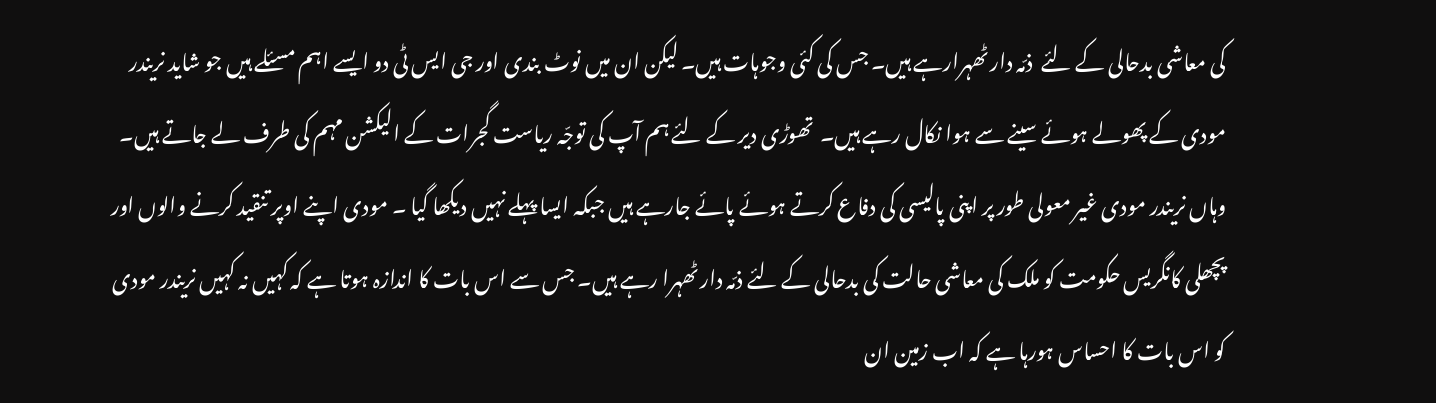کی معاشی بدحالی کے لئے  ذمّہ دار ٹھہرارہے ہیں۔ جس کی کئی وجوہات ہیں۔ لیکن ان میں نوٹ بندی اور جی ایس ٹی دو ایسے اہم مسئلے ہیں جو شاید نریندر مودی کے پھولے ہوئے سینے سے ہوا نکال رہے ہیں۔  تھوڑی دیر کے لئے ہم آپ کی توجّہ ریاست گجرات کے الیکشن مہم کی طرف لے جاتے ہیں۔ وہاں نریندر مودی غیر معولی طور پر اپنی پالیسی کی دفاع کرتے ہوئے پائے جارہے ہیں جبکہ ایسا پہلے نہیں دیکھا گیا ۔ مودی اپنے اوپر تنقید کرنے والوں اور پچھلی کانگریس حکومت کو ملک کی معاشی حالت کی بدحالی کے لئے ذمّہ دار ٹھہرا رہے ہیں۔ جس سے اس بات کا اندازہ ہوتا ہے کہ کہیں نہ کہیں نریندر مودی کو اس بات کا احساس ہورہا ہے کہ اب زمین ان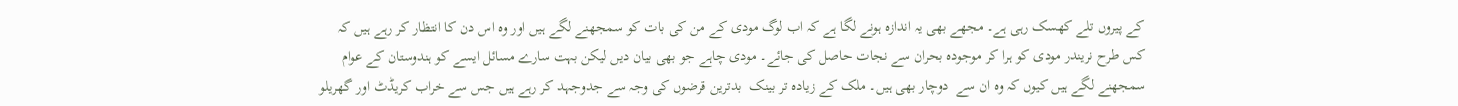کے پیروں تلے کھسک رہی ہے۔ مجھے بھی یہ اندازہ ہونے لگا ہے کہ اب لوگ مودی کے من کی بات کو سمجھنے لگے ہیں اور وہ اس دن کا انتظار کر رہے ہیں کہ کس طرح نریندر مودی کو ہرا کر موجودہ بحران سے نجات حاصل کی جائے۔ مودی چاہے جو بھی بیان دیں لیکن بہت سارے مسائل ایسے کو ہندوستان کے عوام سمجھنے لگے ہیں کیوں کہ وہ ان سے  دوچار بھی ہیں۔ ملک کے زیادہ تر بینک  بدترین قرضوں کی وجہ سے جدوجہد کر رہے ہیں جس سے خراب کریڈٹ اور گھریلو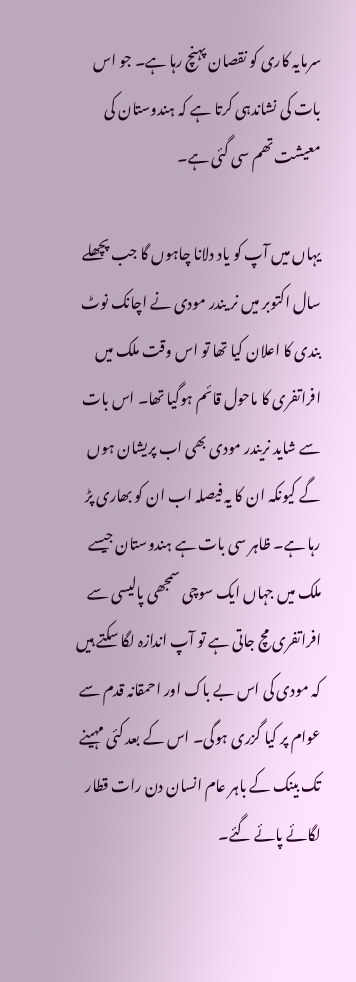سرمایہ کاری کو نقصان پہنچ رہا ہے۔ جو اس بات کی نشاندہی کرتا ہے کہ ہندوستان کی معیشت تھم سی گئی ہے۔

یہاں میں آپ کو یاد دلانا چاہوں گا جب پچھلے سال اکتوبر میں نر یندر مودی نے اچانک نوٹ بندی کا اعلان کیا تھا تو اس وقت ملک میں افراتفری کا ماحول قائم ہوگیا تھا۔ اس بات سے شاید نریندر مودی بھی اب پریشان ہوں گے کیونکہ ان کا یہ فیصلہ اب ان کو بھاری پڑ رہا ہے۔ ظاہر سی بات ہے ہندوستان جیسے ملک میں جہاں ایک سوچی سمجھی پالیسی سے افراتفری مچ جاتی ہے تو آپ اندازہ لگا سکتے ہیں کہ مودی کی اس بے باک اور احمقانہ قدم سے عوام پر کیا گزری ہوگی۔ اس کے بعد کئی مہینے تک بینک کے باہر عام انسان دن رات قطار لگائے پائے گئے۔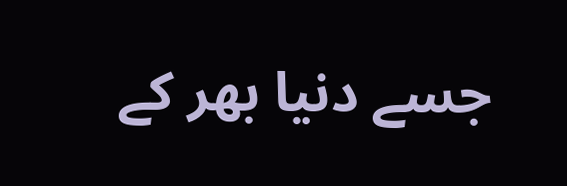جسے دنیا بھر کے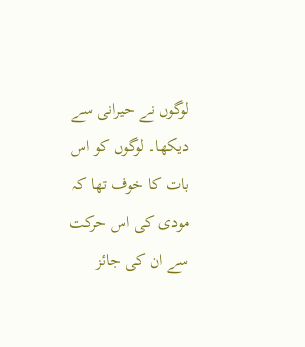لوگوں نے حیرانی سے دیکھا۔ لوگوں کو اس بات کا خوف تھا کہ مودی کی اس حرکت سے ان کی جائز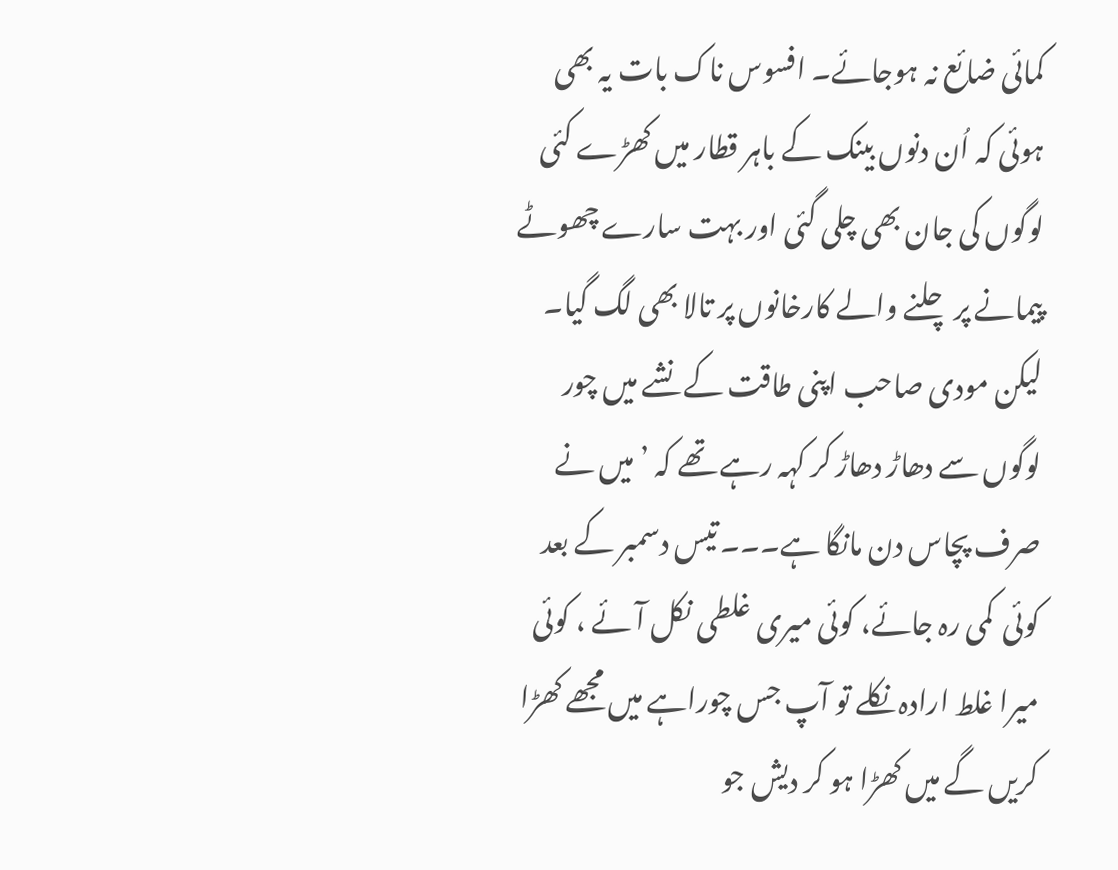کمائی ضائع نہ ہوجائے۔ افسوس ناک بات یہ بھی ہوئی کہ اُن دنوں بینک کے باہر قطار میں کھڑے کئی لوگوں کی جان بھی چلی گئی اور بہت سارے چھوٹے پیمانے پر چلنے والے کارخانوں پر تالا بھی لگ گیا۔ لیکن مودی صاحب اپنی طاقت کے نشے میں چور لوگوں سے دھاڑ دھاڑ کر کہہ رہے تھے کہ ’ میں نے صرف پچاس دن مانگا ہے۔۔۔ تیس دسمبر کے بعد کوئی  کمی رہ جائے، کوئی میری غلطی نکل آئے ، کوئی میرا غلط ارادہ نکلے تو آپ جس چوراہے میں مجھے کھڑا کریں گے میں کھڑا ہو کر دیش جو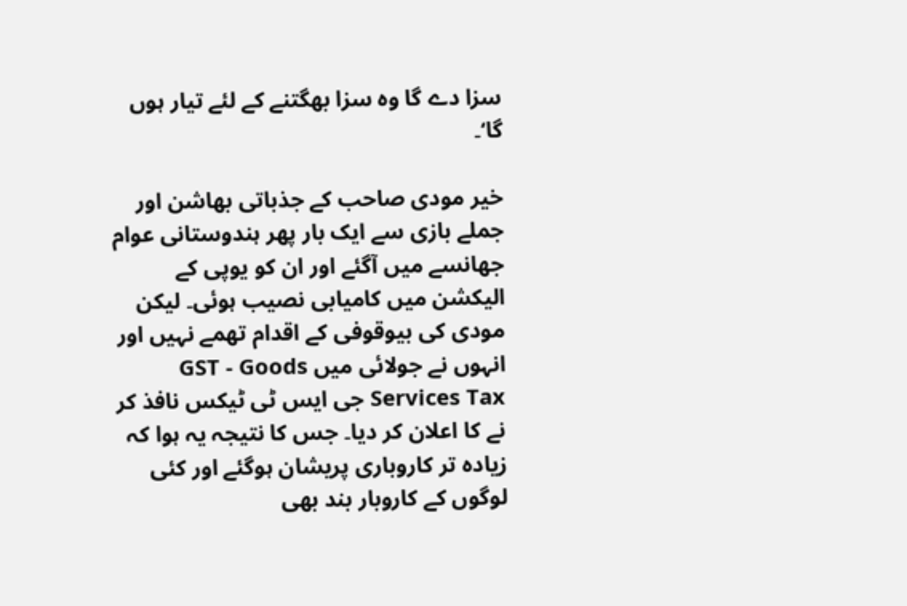سزا دے گا وہ سزا بھگتنے کے لئے تیار ہوں گا‘۔

خیر مودی صاحب کے جذباتی بھاشن اور جملے بازی سے ایک بار پھر ہندوستانی عوام جھانسے میں آگئے اور ان کو یوپی کے الیکشن میں کامیابی نصیب ہوئی۔ لیکن مودی کی بیوقوفی کے اقدام تھمے نہیں اور انہوں نے جولائی میں GST - Goods Services Tax جی ایس ٹی ٹیکس نافذ کر نے کا اعلان کر دیا۔ جس کا نتیجہ یہ ہوا کہ زیادہ تر کاروباری پریشان ہوگئے اور کئی لوگوں کے کاروبار بند بھی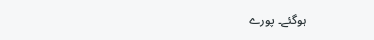ہوگئے۔ پورے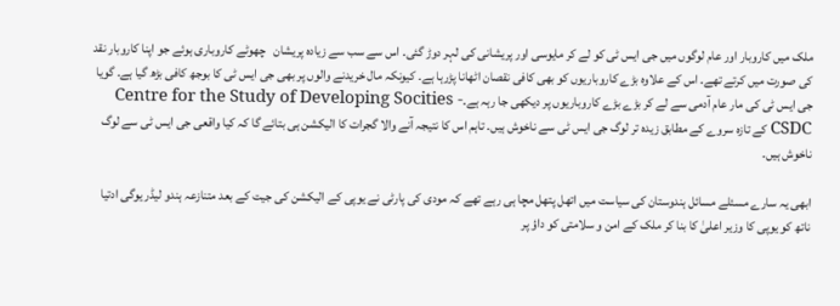ملک میں کاروبار اور عام لوگوں میں جی ایس ٹی کو لے کر مایوسی اور پریشانی کی لہر دوڑ گئی۔ اس سے سب سے زیادہ پریشان   چھوٹے کاروباری ہوئے جو اپنا کاروبار نقد کی صورت میں کرتے تھے۔ اس کے علاوہ بڑے کاروباریوں کو بھی کافی نقصان اٹھانا پڑرہا ہے۔ کیونکہ مال خریدنے والوں پر بھی جی ایس ٹی کا بوجھ کافی بڑھ گیا ہے۔ گویا  جی ایس ٹی کی مار عام آدمی سے لے کر بڑے بڑے کاروباریوں پر دیکھی جا رہہ ہے۔Centre for the Study of Developing Socities - CSDC کے تازہ سروے کے مطابق زیدہ تر لوگ جی ایس ٹی سے ناخوش ہیں۔ تاہم اس کا نتیجہ آنے والا گجرات کا الیکشن ہی بتائے گا کہ کیا واقعی جی ایس ٹی سے لوگ ناخوش ہیں۔

ابھی یہ سارے مسئلے مسائل ہندوستان کی سیاست میں اتھل پتھل مچا ہی رہے تھے کہ مودی کی پارٹی نے یوپی کے الیکشن کی جیت کے بعد متنازعہ ہندو لیڈر یوگی ادتیا ناتھ کو یوپی کا وزیر اعلیٰ کا بنا کر ملک کے امن و سلامتی کو داؤ پر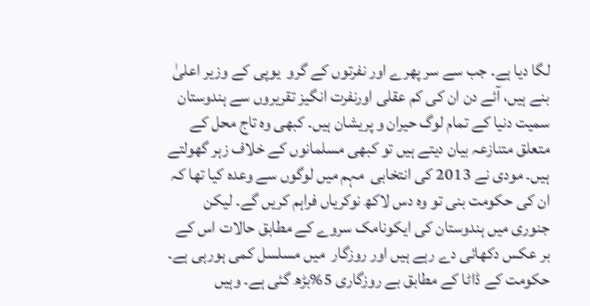لگا دیا ہے۔ جب سے سر پھرے اور نفرتوں کے گرو  یوپی کے وزیر اعلیٰ بنے ہیں، آئے دن ان کی کم عقلی اورنفرت انگیز تقریروں سے ہندوستان سمیت دنیا کے تمام لوگ حیران و پریشان ہیں۔ کبھی وہ تاج محل کے متعلق متنازعہ بیان دیتے ہیں تو کبھی مسلمانوں کے خلاف زہر گھولتے ہیں۔ مودی نے 2013 کی انتخابی  مہم میں لوگوں سے وعدہ کیا تھا کہ ان کی حکومت بنی تو وہ دس لاکھ نوکریاں فراہم کریں گے۔ لیکن جنوری میں ہندوستان کی ایکونامک سروے کے مطابق حالات اس کے بر عکس دکھائی دے رہے ہیں اور روزگار  میں مسلسل کمی ہورہی ہے۔ حکومت کے ڈاٹا کے مطابق بے روزگاری 5%بڑھ گئی ہے۔ وہیں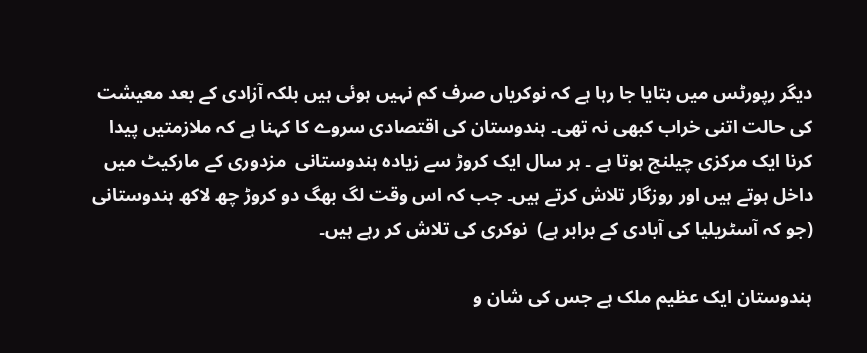دیگر رپورٹس میں بتایا جا رہا ہے کہ نوکریاں صرف کم نہیں ہوئی ہیں بلکہ آزادی کے بعد معیشت کی حالت اتنی خراب کبھی نہ تھی۔ ہندوستان کی اقتصادی سروے کا کہنا ہے کہ ملازمتیں پیدا کرنا ایک مرکزی چیلنج ہوتا ہے ۔ ہر سال ایک کروڑ سے زیادہ ہندوستانی  مزدوری کے مارکیٹ میں داخل ہوتے ہیں اور روزگار تلاش کرتے ہیں۔ جب کہ اس وقت لگ بھگ دو کروڑ چھ لاکھ ہندوستانی (جو کہ آسٹریلیا کی آبادی کے برابر ہے)  نوکری کی تلاش کر رہے ہیں۔

ہندوستان ایک عظیم ملک ہے جس کی شان و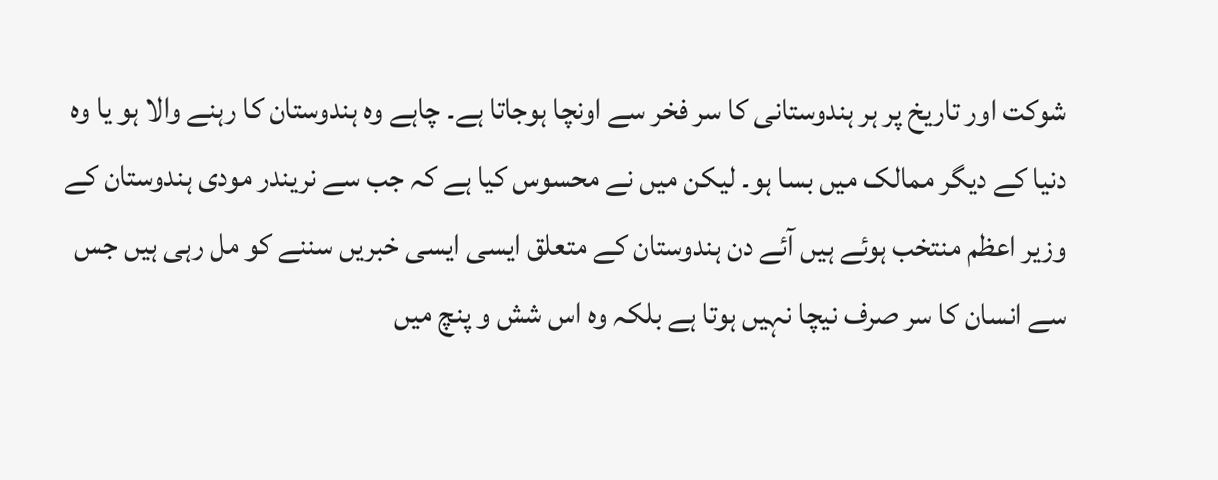شوکت اور تاریخ پر ہر ہندوستانی کا سر فخر سے اونچا ہوجاتا ہے۔ چاہے وہ ہندوستان کا رہنے والا ہو یا وہ دنیا کے دیگر ممالک میں بسا ہو۔ لیکن میں نے محسوس کیا ہے کہ جب سے نریندر مودی ہندوستان کے وزیر اعظم منتخب ہوئے ہیں آئے دن ہندوستان کے متعلق ایسی ایسی خبریں سننے کو مل رہی ہیں جس سے انسان کا سر صرف نیچا نہیں ہوتا ہے بلکہ وہ اس شش و پنچ میں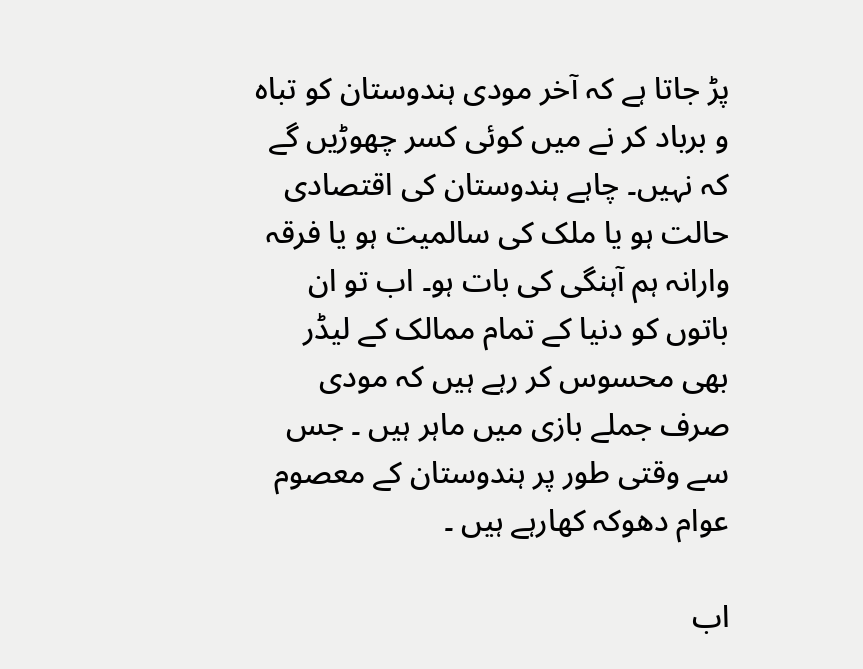پڑ جاتا ہے کہ آخر مودی ہندوستان کو تباہ و برباد کر نے میں کوئی کسر چھوڑیں گے کہ نہیں۔ چاہے ہندوستان کی اقتصادی حالت ہو یا ملک کی سالمیت ہو یا فرقہ وارانہ ہم آہنگی کی بات ہو۔ اب تو ان باتوں کو دنیا کے تمام ممالک کے لیڈر بھی محسوس کر رہے ہیں کہ مودی صرف جملے بازی میں ماہر ہیں ۔ جس سے وقتی طور پر ہندوستان کے معصوم عوام دھوکہ کھارہے ہیں ۔

اب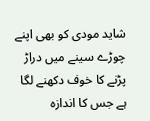شاید مودی کو بھی اپنے چوڑے سینے میں دراڑ پڑنے کا خوف دکھنے لگا ہے جس کا اندازہ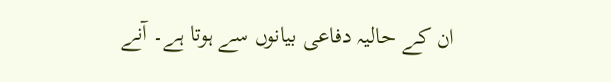ان کے حالیہ دفاعی بیانوں سے ہوتا ہے۔ آنے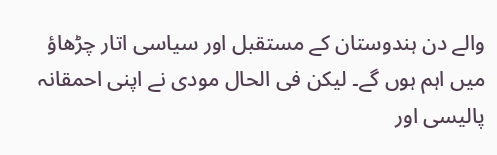والے دن ہندوستان کے مستقبل اور سیاسی اتار چڑھاؤ میں اہم ہوں گے۔ لیکن فی الحال مودی نے اپنی احمقانہ پالیسی اور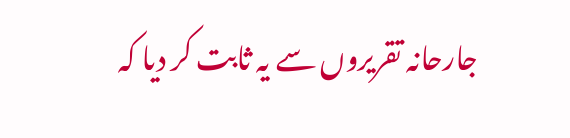جارحانہ تقریروں سے یہ ثابت کر دیا کہ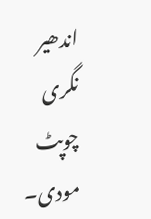اندھیر نگری چوپٹ مودی۔